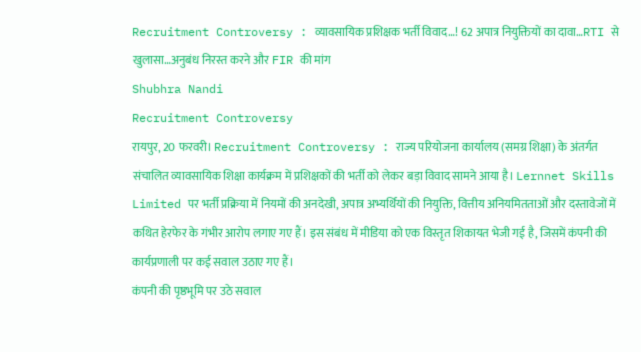Recruitment Controversy : व्यावसायिक प्रशिक्षक भर्ती विवाद…! 62 अपात्र नियुक्तियों का दावा…RTI से खुलासा…अनुबंध निरस्त करने और FIR की मांग
Shubhra Nandi
Recruitment Controversy
रायपुर, 20 फरवरी। Recruitment Controversy : राज्य परियोजना कार्यालय (समग्र शिक्षा) के अंतर्गत संचालित व्यावसायिक शिक्षा कार्यक्रम में प्रशिक्षकों की भर्ती को लेकर बड़ा विवाद सामने आया है। Lernnet Skills Limited पर भर्ती प्रक्रिया में नियमों की अनदेखी, अपात्र अभ्यर्थियों की नियुक्ति, वित्तीय अनियमितताओं और दस्तावेजों में कथित हेरफेर के गंभीर आरोप लगाए गए हैं। इस संबंध में मीडिया को एक विस्तृत शिकायत भेजी गई है, जिसमें कंपनी की कार्यप्रणाली पर कई सवाल उठाए गए हैं।
कंपनी की पृष्ठभूमि पर उठे सवाल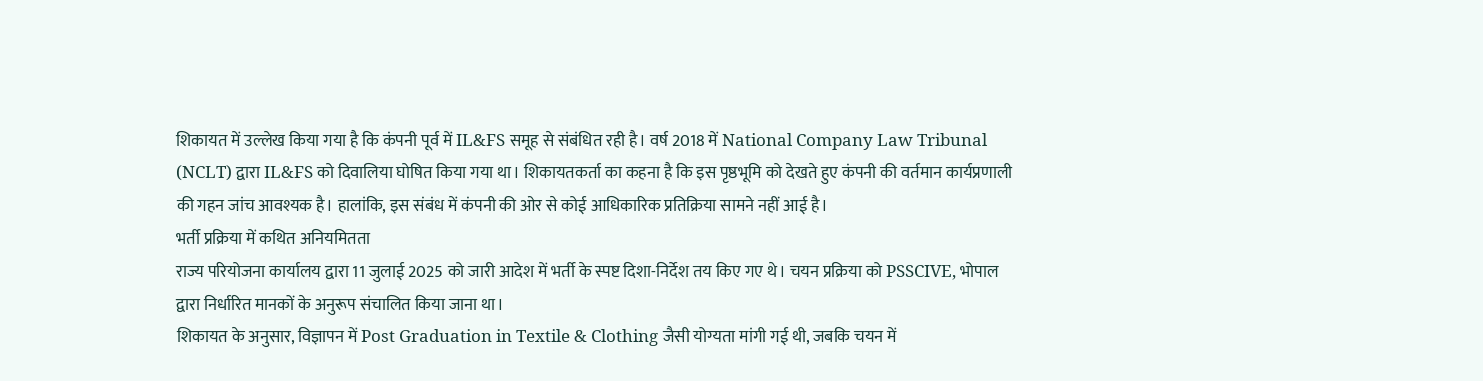शिकायत में उल्लेख किया गया है कि कंपनी पूर्व में IL&FS समूह से संबंधित रही है। वर्ष 2018 में National Company Law Tribunal (NCLT) द्वारा IL&FS को दिवालिया घोषित किया गया था। शिकायतकर्ता का कहना है कि इस पृष्ठभूमि को देखते हुए कंपनी की वर्तमान कार्यप्रणाली की गहन जांच आवश्यक है। हालांकि, इस संबंध में कंपनी की ओर से कोई आधिकारिक प्रतिक्रिया सामने नहीं आई है।
भर्ती प्रक्रिया में कथित अनियमितता
राज्य परियोजना कार्यालय द्वारा 11 जुलाई 2025 को जारी आदेश में भर्ती के स्पष्ट दिशा-निर्देश तय किए गए थे। चयन प्रक्रिया को PSSCIVE, भोपाल द्वारा निर्धारित मानकों के अनुरूप संचालित किया जाना था।
शिकायत के अनुसार, विज्ञापन में Post Graduation in Textile & Clothing जैसी योग्यता मांगी गई थी, जबकि चयन में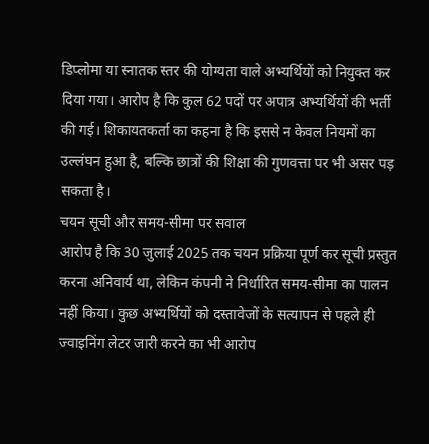डिप्लोमा या स्नातक स्तर की योग्यता वाले अभ्यर्थियों को नियुक्त कर दिया गया। आरोप है कि कुल 62 पदों पर अपात्र अभ्यर्थियों की भर्ती की गई। शिकायतकर्ता का कहना है कि इससे न केवल नियमों का उल्लंघन हुआ है, बल्कि छात्रों की शिक्षा की गुणवत्ता पर भी असर पड़ सकता है।
चयन सूची और समय-सीमा पर सवाल
आरोप है कि 30 जुलाई 2025 तक चयन प्रक्रिया पूर्ण कर सूची प्रस्तुत करना अनिवार्य था, लेकिन कंपनी ने निर्धारित समय-सीमा का पालन नहीं किया। कुछ अभ्यर्थियों को दस्तावेजों के सत्यापन से पहले ही ज्वाइनिंग लेटर जारी करने का भी आरोप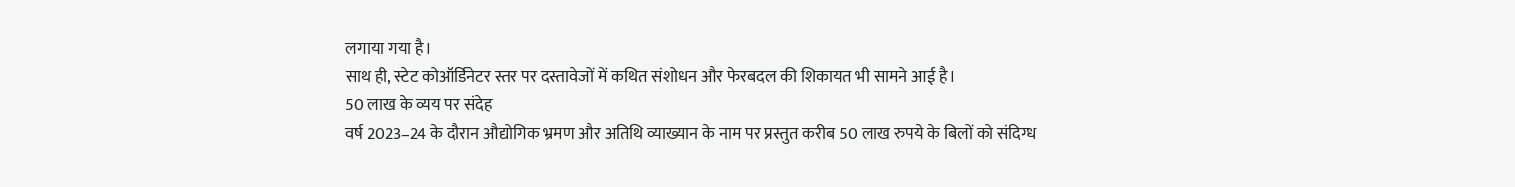लगाया गया है।
साथ ही, स्टेट कोऑर्डिनेटर स्तर पर दस्तावेजों में कथित संशोधन और फेरबदल की शिकायत भी सामने आई है।
50 लाख के व्यय पर संदेह
वर्ष 2023–24 के दौरान औद्योगिक भ्रमण और अतिथि व्याख्यान के नाम पर प्रस्तुत करीब 50 लाख रुपये के बिलों को संदिग्ध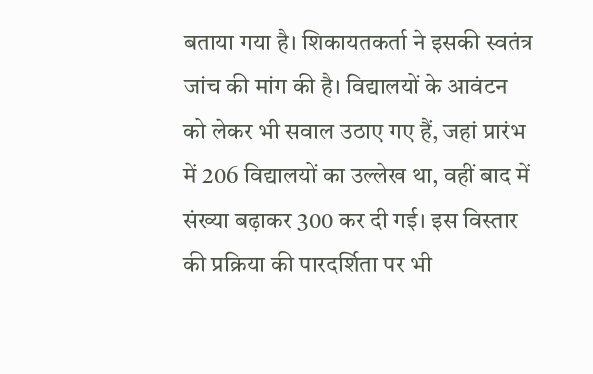बताया गया है। शिकायतकर्ता ने इसकी स्वतंत्र जांच की मांग की है। विद्यालयों के आवंटन को लेकर भी सवाल उठाए गए हैं, जहां प्रारंभ में 206 विद्यालयों का उल्लेख था, वहीं बाद में संख्या बढ़ाकर 300 कर दी गई। इस विस्तार की प्रक्रिया की पारदर्शिता पर भी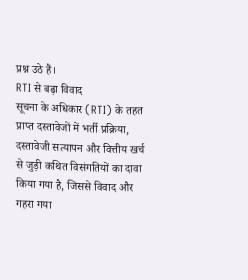प्रश्न उठे हैं।
RTI से बढ़ा विवाद
सूचना के अधिकार (RTI) के तहत प्राप्त दस्तावेजों में भर्ती प्रक्रिया, दस्तावेजी सत्यापन और वित्तीय खर्च से जुड़ी कथित विसंगतियों का दावा किया गया है, जिससे विवाद और गहरा गया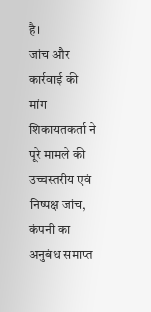है।
जांच और कार्रवाई की मांग
शिकायतकर्ता ने पूरे मामले की उच्चस्तरीय एवं निष्पक्ष जांच, कंपनी का अनुबंध समाप्त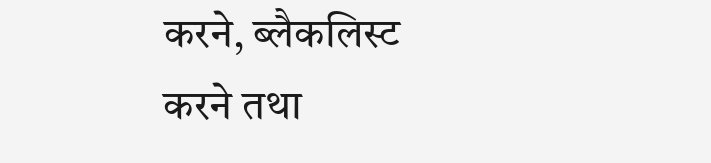करने, ब्लैकलिस्ट करने तथा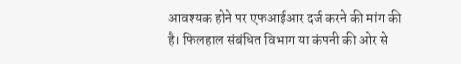आवश्यक होने पर एफआईआर दर्ज करने की मांग की है। फिलहाल संबंधित विभाग या कंपनी की ओर से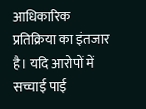आधिकारिक प्रतिक्रिया का इंतजार है। यदि आरोपों में सच्चाई पाई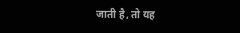जाती है, तो यह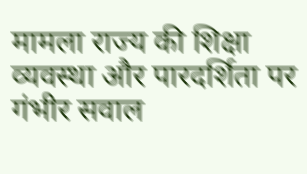मामला राज्य की शिक्षा व्यवस्था और पारदर्शिता पर गंभीर सवाल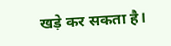खड़े कर सकता है।